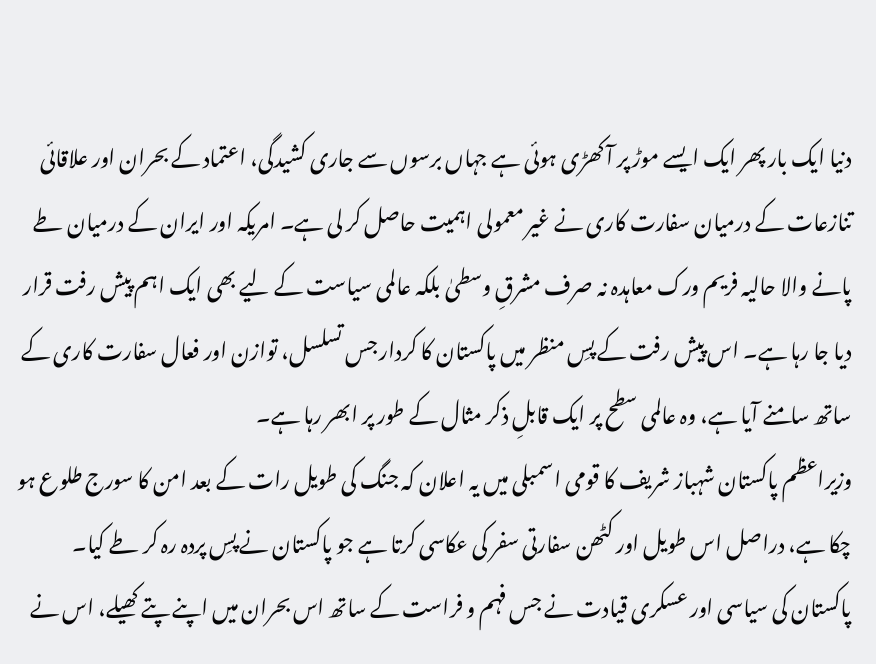دنیا ایک بار پھر ایک ایسے موڑ پر آ کھڑی ہوئی ہے جہاں برسوں سے جاری کشیدگی، اعتماد کے بحران اور علاقائی تنازعات کے درمیان سفارت کاری نے غیر معمولی اہمیت حاصل کر لی ہے۔ امریکہ اور ایران کے درمیان طے پانے والا حالیہ فریم ورک معاہدہ نہ صرف مشرقِ وسطیٰ بلکہ عالمی سیاست کے لیے بھی ایک اہم پیش رفت قرار دیا جا رہا ہے۔ اس پیش رفت کے پسِ منظر میں پاکستان کا کردار جس تسلسل، توازن اور فعال سفارت کاری کے ساتھ سامنے آیا ہے، وہ عالمی سطح پر ایک قابلِ ذکر مثال کے طور پر ابھر رہا ہے۔
وزیراعظم پاکستان شہباز شریف کا قومی اسمبلی میں یہ اعلان کہ جنگ کی طویل رات کے بعد امن کا سورج طلوع ہو چکا ہے، دراصل اس طویل اور کٹھن سفارتی سفر کی عکاسی کرتا ہے جو پاکستان نے پسِ پردہ رہ کر طے کیا۔ پاکستان کی سیاسی اور عسکری قیادت نے جس فہم و فراست کے ساتھ اس بحران میں اپنے پتے کھیلے، اس نے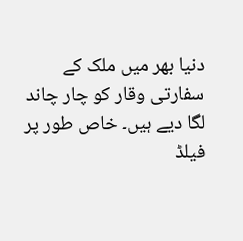دنیا بھر میں ملک کے سفارتی وقار کو چار چاند لگا دیے ہیں۔ خاص طور پر فیلڈ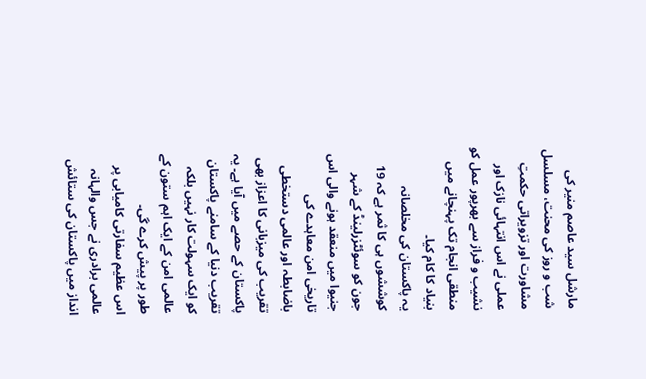مارشل سید عاصم منیر کی شب و روز کی محنت، مسلسل مشاورت اور تزویراتی حکمتِ عملی نے اس انتہائی نازک اور نشیب و فراز سے بھرپور عمل کو منطقی انجام تک پہنچانے میں بنیاد کا کام کیا۔
یہ پاکستان کی مخلصانہ کوششوں ہی کا ثمر ہے کہ 19 جون کو سوئٹزرلینڈ کے شہر جنیوا میں منعقد ہونے والی اس تاریخی امن معاہدے کی باضابطہ اور عالمی دستخطی تقریب کی میزبانی کا اعزاز بھی پاکستان کے حصے میں آیا ہے۔ یہ تقریب دنیا کے سامنے پاکستان کو ایک سہولت کار نہیں بلکہ عالمی امن کے ایک اہم ستون کے طور پر پیش کرے گی۔
اس عظیم سفارتی کامیابی پر عالمی برادری نے جس والہانہ انداز میں پاکستان کی ستائش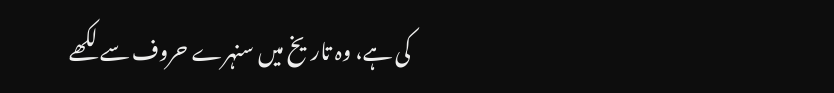کی ہے، وہ تاریخ میں سنہرے حروف سے لکھے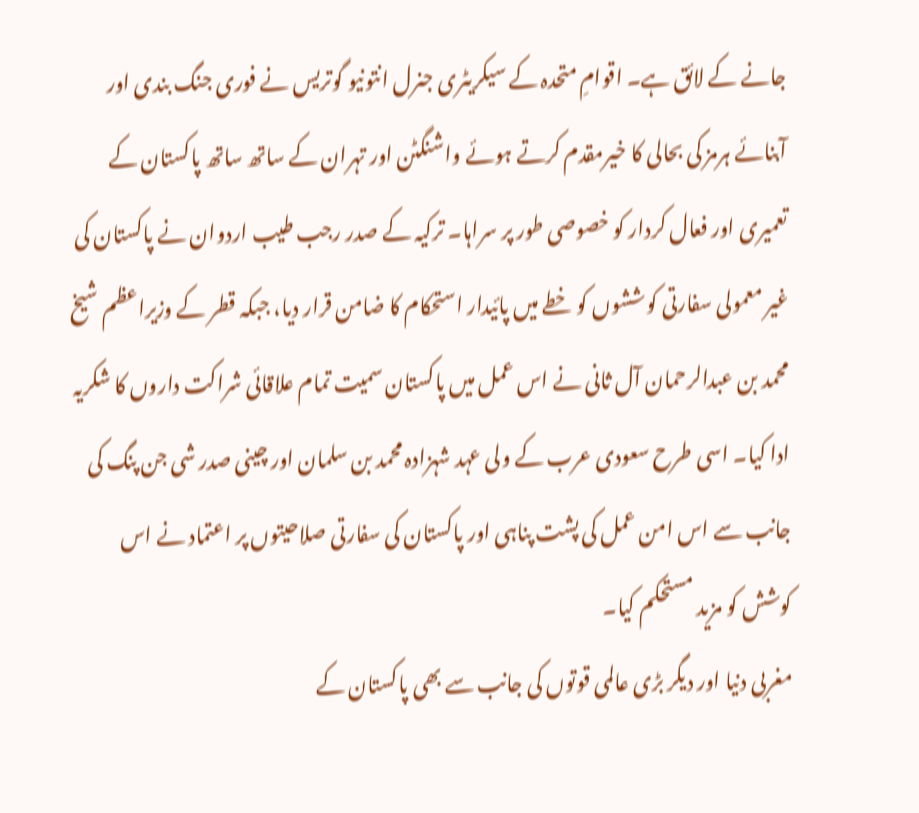جانے کے لائق ہے۔ اقوامِ متحدہ کے سیکریٹری جنرل انتونیو گوتریس نے فوری جنگ بندی اور آبنائے ہرمز کی بحالی کا خیرمقدم کرتے ہوئے واشنگٹن اور تہران کے ساتھ ساتھ پاکستان کے تعمیری اور فعال کردار کو خصوصی طور پر سراہا۔ ترکیہ کے صدر رجب طیب اردوان نے پاکستان کی غیر معمولی سفارتی کوششوں کو خطے میں پائیدار استحکام کا ضامن قرار دیا، جبکہ قطر کے وزیراعظم شیخ محمد بن عبدالرحمان آل ثانی نے اس عمل میں پاکستان سمیت تمام علاقائی شراکت داروں کا شکریہ ادا کیا۔ اسی طرح سعودی عرب کے ولی عہد شہزادہ محمد بن سلمان اور چینی صدر شی جن پنگ کی جانب سے اس امن عمل کی پشت پناہی اور پاکستان کی سفارتی صلاحیتوں پر اعتماد نے اس کوشش کو مزید مستحکم کیا۔
مغربی دنیا اور دیگر بڑی عالمی قوتوں کی جانب سے بھی پاکستان کے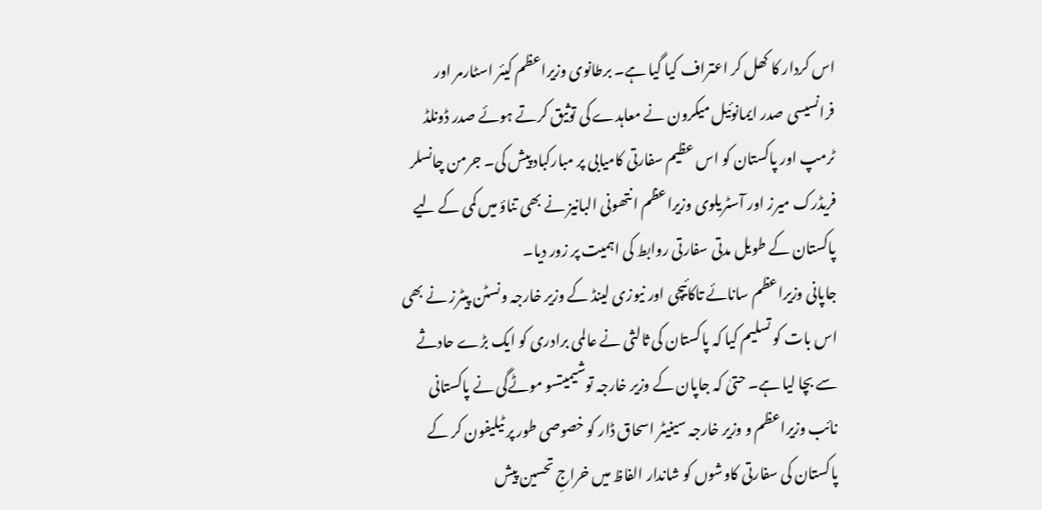اس کردار کا کھل کر اعتراف کیا گیا ہے۔ برطانوی وزیراعظم کیئر اسٹارمر اور فرانسیسی صدر ایمانوئیل میکرون نے معاہدے کی توثیق کرتے ہوئے صدر ڈونلڈ ٹرمپ اور پاکستان کو اس عظیم سفارتی کامیابی پر مبارکباد پیش کی۔ جرمن چانسلر فریڈرک میرز اور آسٹریلوی وزیراعظم انتھونی البانیز نے بھی تناؤ میں کمی کے لیے پاکستان کے طویل مدتی سفارتی روابط کی اہمیت پر زور دیا۔
جاپانی وزیراعظم سانائے تاکائیچی اور نیوزی لینڈ کے وزیر خارجہ ونسٹن پیٹرز نے بھی اس بات کو تسلیم کیا کہ پاکستان کی ثالثی نے عالمی برادری کو ایک بڑے حادثے سے بچا لیا ہے۔ حتیٰ کہ جاپان کے وزیر خارجہ توشیمیتسو موٹےگی نے پاکستانی نائب وزیراعظم و وزیر خارجہ سینیٹر اسحاق ڈار کو خصوصی طور پر ٹیلیفون کر کے پاکستان کی سفارتی کاوشوں کو شاندار الفاظ میں خراجِ تحسین پیش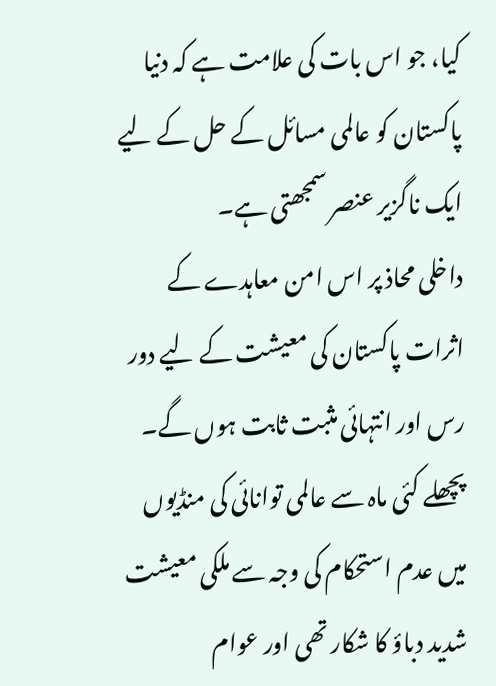کیا، جو اس بات کی علامت ہے کہ دنیا پاکستان کو عالمی مسائل کے حل کے لیے ایک ناگزیر عنصر سمجھتی ہے۔
داخلی محاذ پر اس امن معاہدے کے اثرات پاکستان کی معیشت کے لیے دور رس اور انتہائی مثبت ثابت ہوں گے۔ پچھلے کئی ماہ سے عالمی توانائی کی منڈیوں میں عدم استحکام کی وجہ سے ملکی معیشت شدید دباؤ کا شکار تھی اور عوام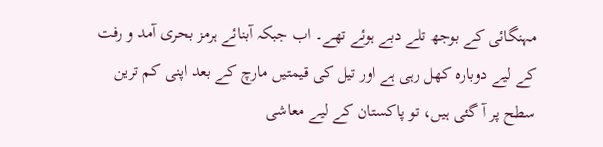مہنگائی کے بوجھ تلے دبے ہوئے تھے۔ اب جبکہ آبنائے ہرمز بحری آمد و رفت کے لیے دوبارہ کھل رہی ہے اور تیل کی قیمتیں مارچ کے بعد اپنی کم ترین سطح پر آ گئی ہیں، تو پاکستان کے لیے معاشی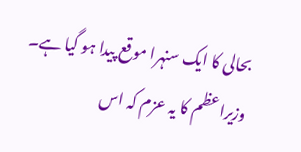بحالی کا ایک سنہرا موقع پیدا ہو گیا ہے۔ وزیراعظم کا یہ عزم کہ اس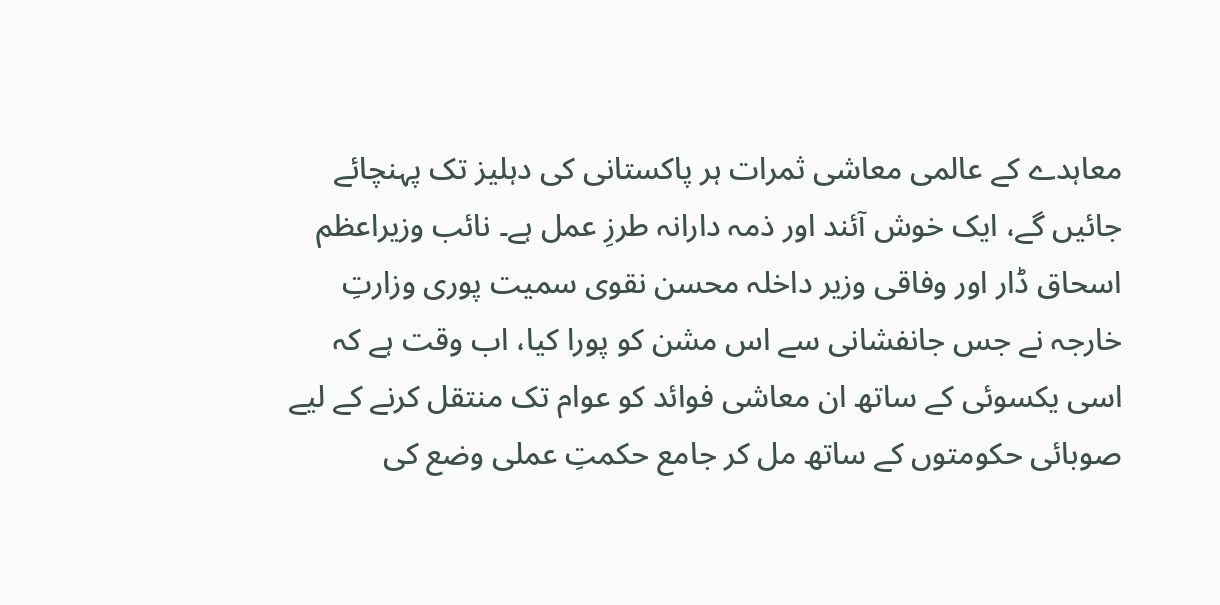معاہدے کے عالمی معاشی ثمرات ہر پاکستانی کی دہلیز تک پہنچائے جائیں گے، ایک خوش آئند اور ذمہ دارانہ طرزِ عمل ہے۔ نائب وزیراعظم اسحاق ڈار اور وفاقی وزیر داخلہ محسن نقوی سمیت پوری وزارتِ خارجہ نے جس جانفشانی سے اس مشن کو پورا کیا، اب وقت ہے کہ اسی یکسوئی کے ساتھ ان معاشی فوائد کو عوام تک منتقل کرنے کے لیے صوبائی حکومتوں کے ساتھ مل کر جامع حکمتِ عملی وضع کی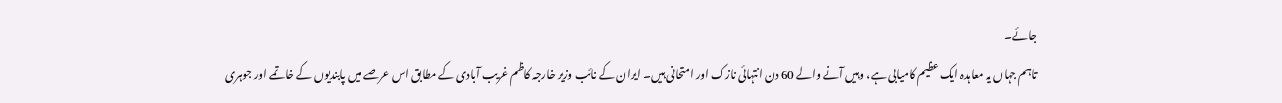جائے۔
تاہم جہاں یہ معاہدہ ایک عظیم کامیابی ہے، وہیں آنے والے 60 دن انتہائی نازک اور امتحانی ہیں۔ ایران کے نائب وزیر خارجہ کاظم غریب آبادی کے مطابق اس عرصے میں پابندیوں کے خاتمے اور جوہری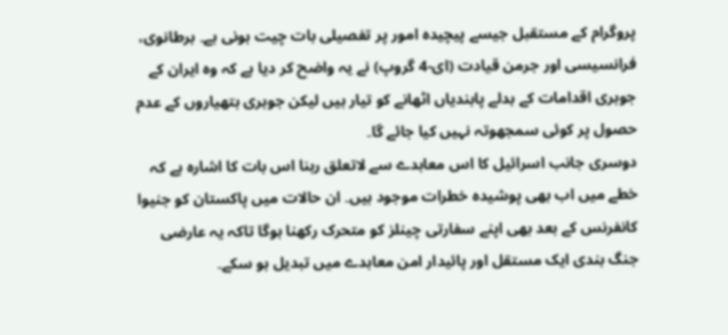پروگرام کے مستقبل جیسے پیچیدہ امور پر تفصیلی بات چیت ہونی ہے۔ برطانوی، فرانسیسی اور جرمن قیادت (ای-4 گروپ) نے یہ واضح کر دیا ہے کہ وہ ایران کے جوہری اقدامات کے بدلے پابندیاں اٹھانے کو تیار ہیں لیکن جوہری ہتھیاروں کے عدم حصول پر کوئی سمجھوتہ نہیں کیا جائے گا۔
دوسری جانب اسرائیل کا اس معاہدے سے لاتعلق رہنا اس بات کا اشارہ ہے کہ خطے میں اب بھی پوشیدہ خطرات موجود ہیں۔ ان حالات میں پاکستان کو جنیوا کانفرنس کے بعد بھی اپنے سفارتی چینلز کو متحرک رکھنا ہوگا تاکہ یہ عارضی جنگ بندی ایک مستقل اور پائیدار امن معاہدے میں تبدیل ہو سکے۔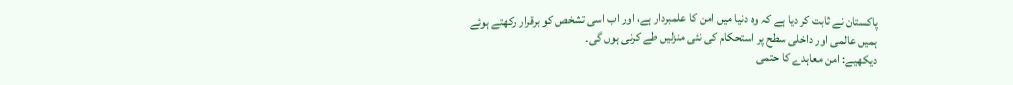پاکستان نے ثابت کر دیا ہے کہ وہ دنیا میں امن کا علمبردار ہے، اور اب اسی تشخص کو برقرار رکھتے ہوئے ہمیں عالمی اور داخلی سطح پر استحکام کی نئی منزلیں طے کرنی ہوں گی۔
دیکھیے: امن معاہدے کا حتمی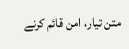متن تیار، امن قائم کرنے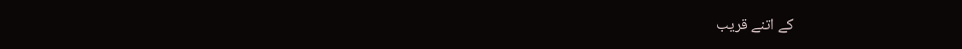کے اتنے قریب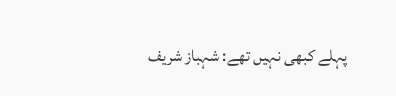پہلے کبھی نہیں تھے: شہباز شریف